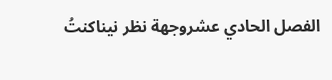الفصل الحادي عشروجهة نظر نيناكنتُ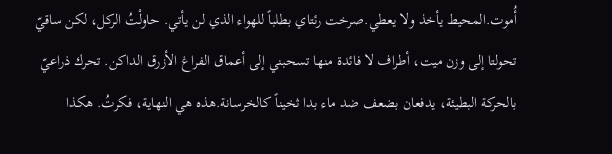أُموت.المحيط يأخذ ولا يعطي.صرخت رئتاي بطلباً للهواء الذي لن يأتي. حاولْتُ الركل، لكن ساقيّ تحولتا إلى وزن ميت، أطراف لا فائدة منها تسحبني إلى أعماق الفراغ الأزرق الداكن. تحرك ذراعيّ بالحركة البطيئة، يدفعان بضعف ضد ماء بدا ثخيناً كالخرسانة.هذه هي النهاية، فكرتُ. هكذا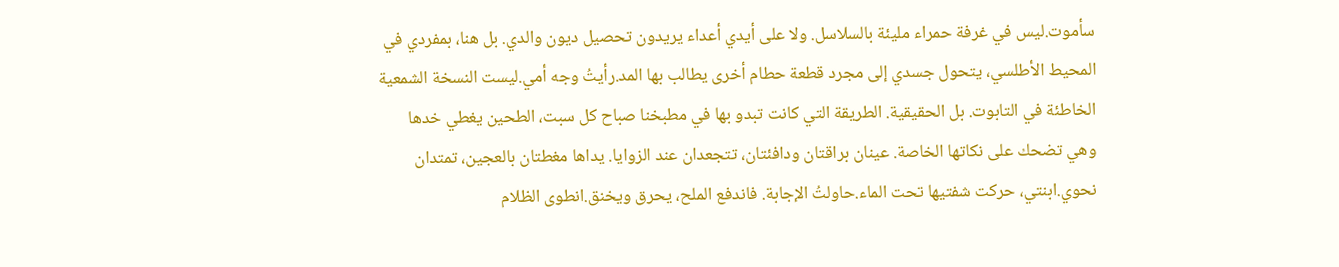سأموت.ليس في غرفة حمراء مليئة بالسلاسل. ولا على أيدي أعداء يريدون تحصيل ديون والدي. بل هنا، بمفردي في المحيط الأطلسي، يتحول جسدي إلى مجرد قطعة حطام أخرى يطالب بها المد.رأيتُ وجه أمي.ليست النسخة الشمعية الخاطئة في التابوت. بل الحقيقية. الطريقة التي كانت تبدو بها في مطبخنا صباح كل سبت، الطحين يغطي خدها وهي تضحك على نكاتها الخاصة. عينان براقتان ودافئتان، تتجعدان عند الزوايا. يداها مغطتان بالعجين، تمتدان نحوي.ابنتي، حركت شفتيها تحت الماء.حاولتُ الإجابة. فاندفع الملح، يحرق ويخنق.انطوى الظلام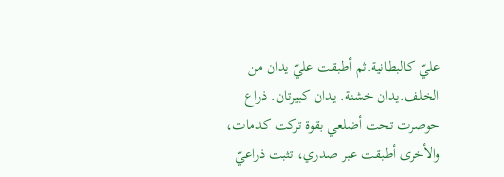عليّ كالبطانية.ثم أطبقت عليّ يدان من الخلف.يدان خشنة. يدان كبيرتان. ذراع حوصرت تحت أضلعي بقوة تركت كدمات، والأخرى أطبقت عبر صدري، تثبت ذراعيّ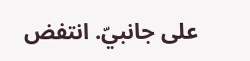على جانبيّ. انتفض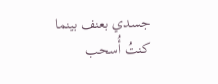جسدي بعنف بينما كنتُ أُسحب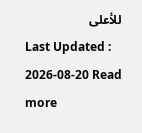للأعلى
Last Updated : 2026-08-20 Read more